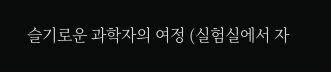슬기로운 과학자의 여정 (실험실에서 자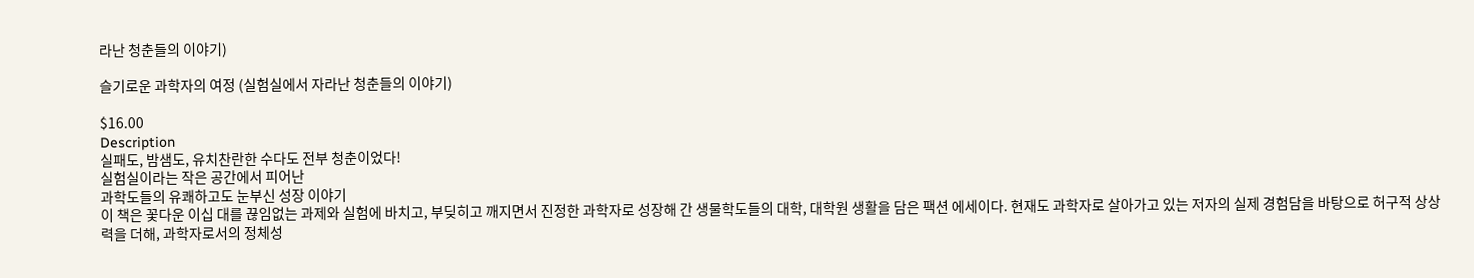라난 청춘들의 이야기)

슬기로운 과학자의 여정 (실험실에서 자라난 청춘들의 이야기)

$16.00
Description
실패도, 밤샘도, 유치찬란한 수다도 전부 청춘이었다!
실험실이라는 작은 공간에서 피어난
과학도들의 유쾌하고도 눈부신 성장 이야기
이 책은 꽃다운 이십 대를 끊임없는 과제와 실험에 바치고, 부딪히고 깨지면서 진정한 과학자로 성장해 간 생물학도들의 대학, 대학원 생활을 담은 팩션 에세이다. 현재도 과학자로 살아가고 있는 저자의 실제 경험담을 바탕으로 허구적 상상력을 더해, 과학자로서의 정체성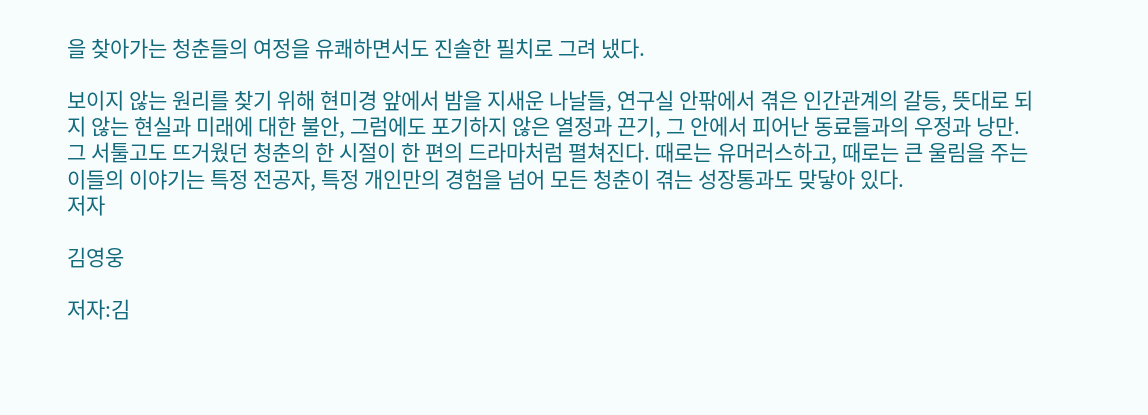을 찾아가는 청춘들의 여정을 유쾌하면서도 진솔한 필치로 그려 냈다.

보이지 않는 원리를 찾기 위해 현미경 앞에서 밤을 지새운 나날들, 연구실 안팎에서 겪은 인간관계의 갈등, 뜻대로 되지 않는 현실과 미래에 대한 불안, 그럼에도 포기하지 않은 열정과 끈기, 그 안에서 피어난 동료들과의 우정과 낭만. 그 서툴고도 뜨거웠던 청춘의 한 시절이 한 편의 드라마처럼 펼쳐진다. 때로는 유머러스하고, 때로는 큰 울림을 주는 이들의 이야기는 특정 전공자, 특정 개인만의 경험을 넘어 모든 청춘이 겪는 성장통과도 맞닿아 있다.
저자

김영웅

저자:김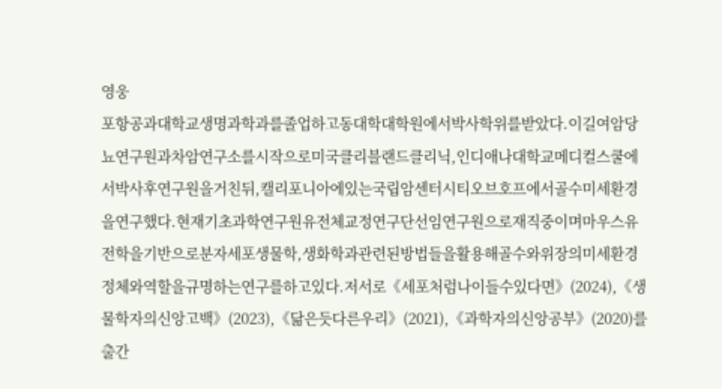영웅
포항공과대학교생명과학과를졸업하고동대학대학원에서박사학위를받았다.이길여암당뇨연구원과차암연구소를시작으로미국클리블랜드클리닉,인디애나대학교메디컬스쿨에서박사후연구원을거친뒤,캘리포니아에있는국립암센터시티오브호프에서골수미세환경을연구했다.현재기초과학연구원유전체교정연구단선임연구원으로재직중이며마우스유전학을기반으로분자세포생물학,생화학과관련된방법들을활용해골수와위장의미세환경정체와역할을규명하는연구를하고있다.저서로《세포처럼나이들수있다면》(2024),《생물학자의신앙고백》(2023),《닮은듯다른우리》(2021),《과학자의신앙공부》(2020)를출간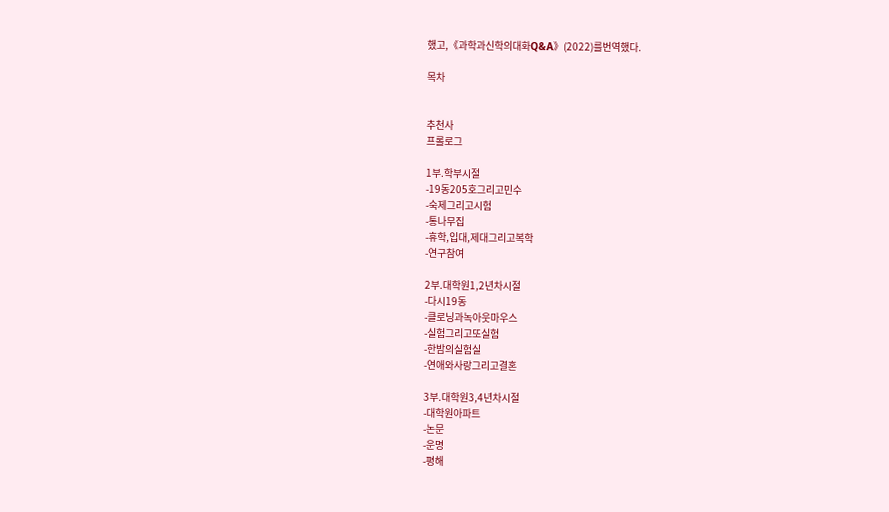했고,《과학과신학의대화Q&A》(2022)를번역했다.

목차


추천사
프롤로그

1부.학부시절
-19동205호그리고민수
-숙제그리고시험
-통나무집
-휴학,입대,제대그리고복학
-연구참여

2부.대학원1,2년차시절
-다시19동
-클로닝과녹아웃마우스
-실험그리고또실험
-한밤의실험실
-연애와사랑그리고결혼

3부.대학원3,4년차시절
-대학원아파트
-논문
-운명
-평해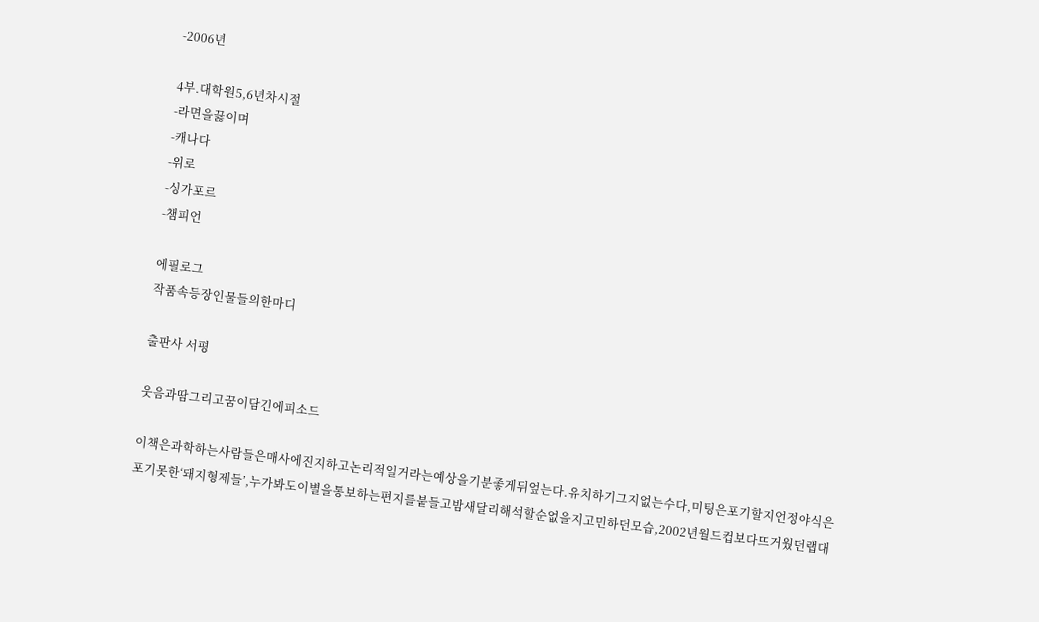-2006년

4부.대학원5,6년차시절
-라면을끓이며
-캐나다
-위로
-싱가포르
-챔피언

에필로그
작품속등장인물들의한마디

출판사 서평

웃음과땀그리고꿈이담긴에피소드

이책은과학하는사람들은매사에진지하고논리적일거라는예상을기분좋게뒤엎는다.유치하기그지없는수다,미팅은포기할지언정야식은포기못한‘돼지형제들’,누가봐도이별을통보하는편지를붙들고밤새달리해석할순없을지고민하던모습,2002년월드컵보다뜨거웠던랩대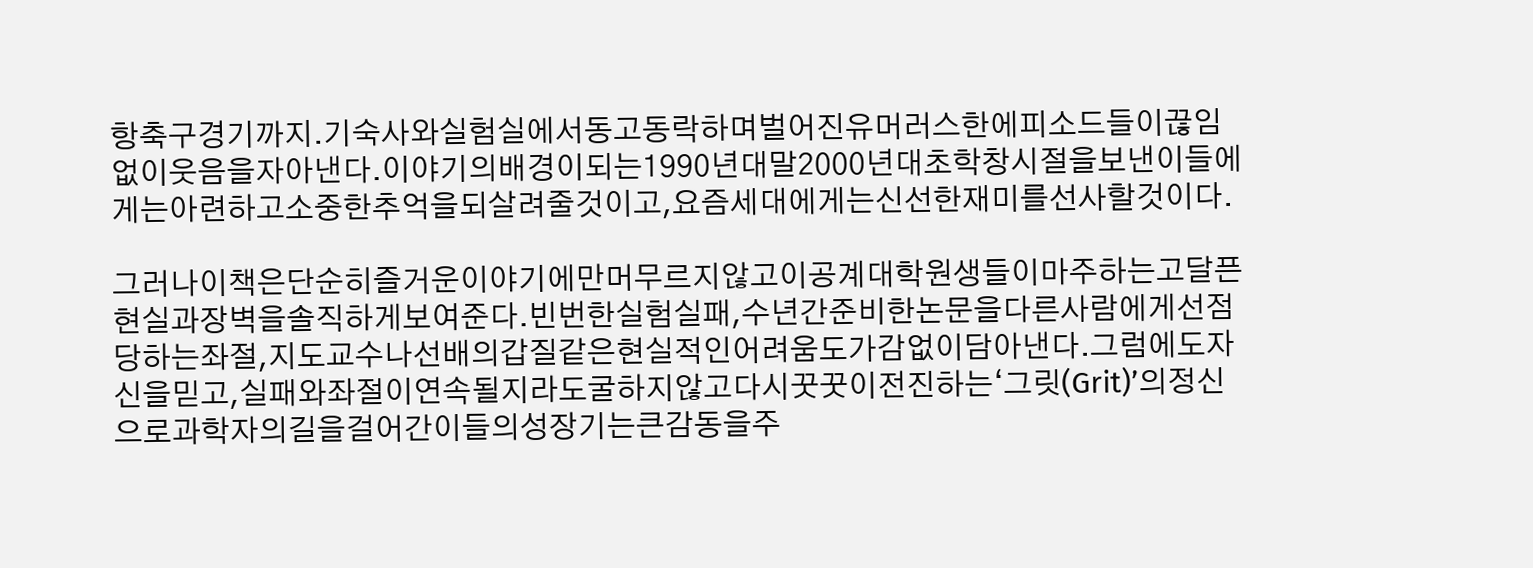항축구경기까지.기숙사와실험실에서동고동락하며벌어진유머러스한에피소드들이끊임없이웃음을자아낸다.이야기의배경이되는1990년대말2000년대초학창시절을보낸이들에게는아련하고소중한추억을되살려줄것이고,요즘세대에게는신선한재미를선사할것이다.

그러나이책은단순히즐거운이야기에만머무르지않고이공계대학원생들이마주하는고달픈현실과장벽을솔직하게보여준다.빈번한실험실패,수년간준비한논문을다른사람에게선점당하는좌절,지도교수나선배의갑질같은현실적인어려움도가감없이담아낸다.그럼에도자신을믿고,실패와좌절이연속될지라도굴하지않고다시꿋꿋이전진하는‘그릿(Grit)’의정신으로과학자의길을걸어간이들의성장기는큰감동을주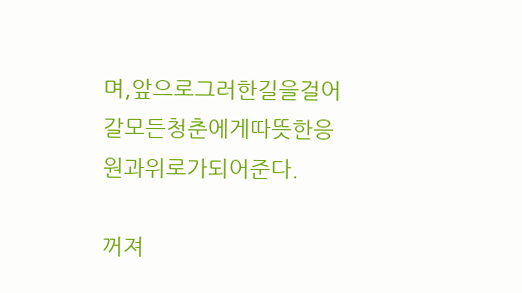며,앞으로그러한길을걸어갈모든청춘에게따뜻한응원과위로가되어준다.

꺼져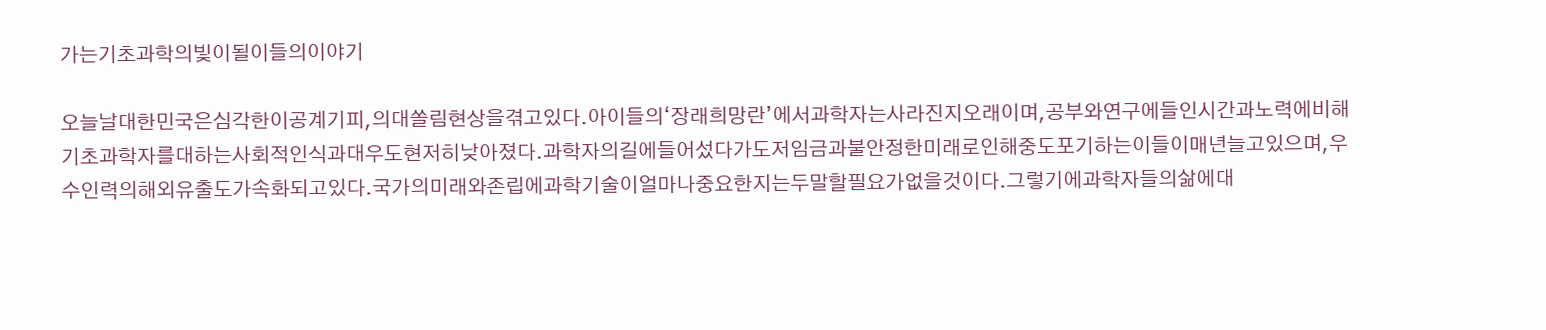가는기초과학의빛이될이들의이야기

오늘날대한민국은심각한이공계기피,의대쏠림현상을겪고있다.아이들의‘장래희망란’에서과학자는사라진지오래이며,공부와연구에들인시간과노력에비해기초과학자를대하는사회적인식과대우도현저히낮아졌다.과학자의길에들어섰다가도저임금과불안정한미래로인해중도포기하는이들이매년늘고있으며,우수인력의해외유출도가속화되고있다.국가의미래와존립에과학기술이얼마나중요한지는두말할필요가없을것이다.그렇기에과학자들의삶에대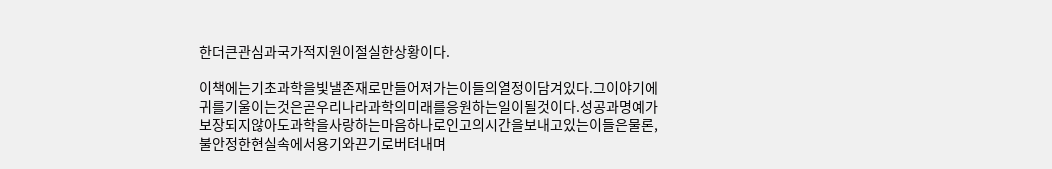한더큰관심과국가적지원이절실한상황이다.

이책에는기초과학을빛낼존재로만들어져가는이들의열정이담겨있다.그이야기에귀를기울이는것은곧우리나라과학의미래를응원하는일이될것이다.성공과명예가보장되지않아도과학을사랑하는마음하나로인고의시간을보내고있는이들은물론,불안정한현실속에서용기와끈기로버텨내며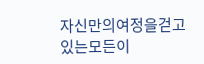자신만의여정을걷고있는모든이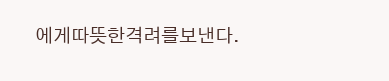에게따뜻한격려를보낸다.